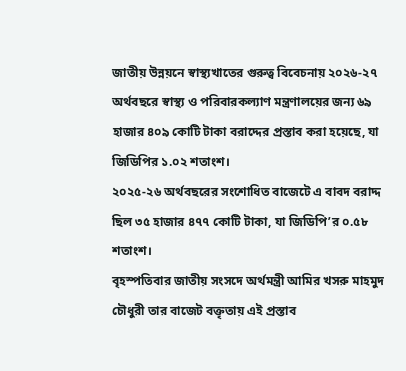জাতীয় উন্নয়নে স্বাস্থ্যখাতের গুরুত্ব বিবেচনায় ২০২৬-২৭ অর্থবছরে স্বাস্থ্য ও পরিবারকল্যাণ মন্ত্রণালয়ের জন্য ৬৯ হাজার ৪০৯ কোটি টাকা বরাদ্দের প্রস্তাব করা হয়েছে, যা জিডিপির ১.০২ শতাংশ।
২০২৫-২৬ অর্থবছরের সংশোধিত বাজেটে এ বাবদ বরাদ্দ ছিল ৩৫ হাজার ৪৭৭ কোটি টাকা, যা জিডিপি’র ০.৫৮ শতাংশ।
বৃহস্পতিবার জাতীয় সংসদে অর্থমন্ত্রী আমির খসরু মাহমুদ চৌধুরী তার বাজেট বক্তৃতায় এই প্রস্তাব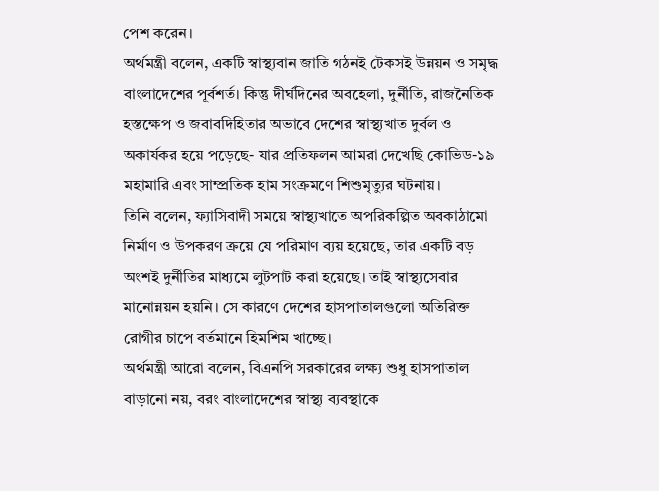পেশ করেন।
অর্থমন্ত্রী বলেন, একটি স্বাস্থ্যবান জাতি গঠনই টেকসই উন্নয়ন ও সমৃদ্ধ বাংলাদেশের পূর্বশর্ত। কিন্তু দীর্ঘদিনের অবহেলা, দুর্নীতি, রাজনৈতিক হস্তক্ষেপ ও জবাবদিহিতার অভাবে দেশের স্বাস্থ্যখাত দুর্বল ও অকার্যকর হয়ে পড়েছে- যার প্রতিফলন আমরা দেখেছি কোভিড-১৯ মহামারি এবং সাম্প্রতিক হাম সংক্রমণে শিশুমৃত্যুর ঘটনায়।
তিনি বলেন, ফ্যাসিবাদী সময়ে স্বাস্থ্যখাতে অপরিকল্পিত অবকাঠামো নির্মাণ ও উপকরণ ক্রয়ে যে পরিমাণ ব্যয় হয়েছে, তার একটি বড় অংশই দুর্নীতির মাধ্যমে লুটপাট করা হয়েছে। তাই স্বাস্থ্যসেবার মানোন্নয়ন হয়নি। সে কারণে দেশের হাসপাতালগুলো অতিরিক্ত রোগীর চাপে বর্তমানে হিমশিম খাচ্ছে।
অর্থমন্ত্রী আরো বলেন, বিএনপি সরকারের লক্ষ্য শুধু হাসপাতাল বাড়ানো নয়, বরং বাংলাদেশের স্বাস্থ্য ব্যবস্থাকে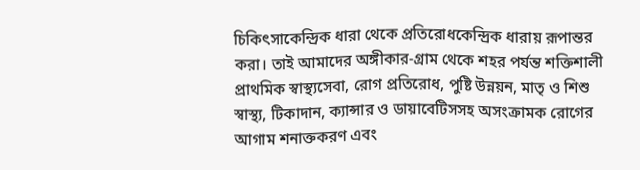চিকিৎসাকেন্দ্রিক ধারা থেকে প্রতিরোধকেন্দ্রিক ধারায় রূপান্তর করা। তাই আমাদের অঙ্গীকার-গ্রাম থেকে শহর পর্যন্ত শক্তিশালী প্রাথমিক স্বাস্থ্যসেবা, রোগ প্রতিরোধ, পুষ্টি উন্নয়ন, মাতৃ ও শিশু স্বাস্থ্য, টিকাদান, ক্যান্সার ও ডায়াবেটিসসহ অসংক্রামক রোগের আগাম শনাক্তকরণ এবং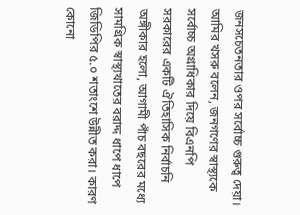জনসচেতনতার ওপর সর্বোচ্চ গুরুত্ব দেয়া।
আমির খসরু বলেন, জনগণের স্বাস্থ্যকে সর্বোচ্চ অগ্রাধিকার দিয়ে বিএনপি সরকারের একটি ঐতিহাসিক নির্বাচনি অঙ্গীকার হলো, আগামী পাঁচ বছরের মধ্যে সামগ্রিক স্বাস্থ্যখাতের বরাদ্দ ধাপে ধাপে জিডিপির ৫.০ শতাংশে উন্নীত করা। কারণ কোনো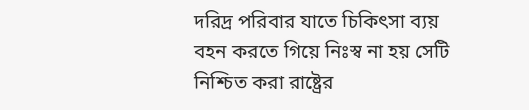দরিদ্র পরিবার যাতে চিকিৎসা ব্যয় বহন করতে গিয়ে নিঃস্ব না হয় সেটি নিশ্চিত করা রাষ্ট্রের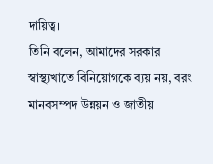দায়িত্ব।
তিনি বলেন, আমাদের সরকার স্বাস্থ্যখাতে বিনিয়োগকে ব্যয় নয়, বরং মানবসম্পদ উন্নয়ন ও জাতীয়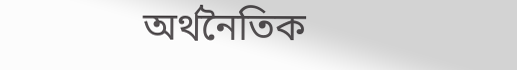অর্থনৈতিক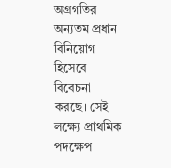অগ্রগতির অন্যতম প্রধান বিনিয়োগ হিসেবে বিবেচনা করছে। সেই লক্ষ্যে প্রাথমিক পদক্ষেপ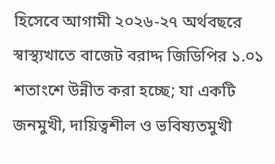হিসেবে আগামী ২০২৬-২৭ অর্থবছরে স্বাস্থ্যখাতে বাজেট বরাদ্দ জিডিপির ১.০১ শতাংশে উন্নীত করা হচ্ছে; যা একটি জনমুখী, দায়িত্বশীল ও ভবিষ্যতমুখী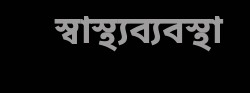স্বাস্থ্যব্যবস্থা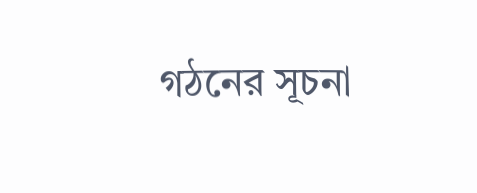গঠনের সূচনা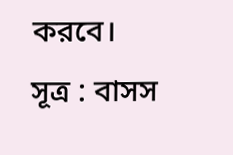করবে।
সূত্র : বাসস